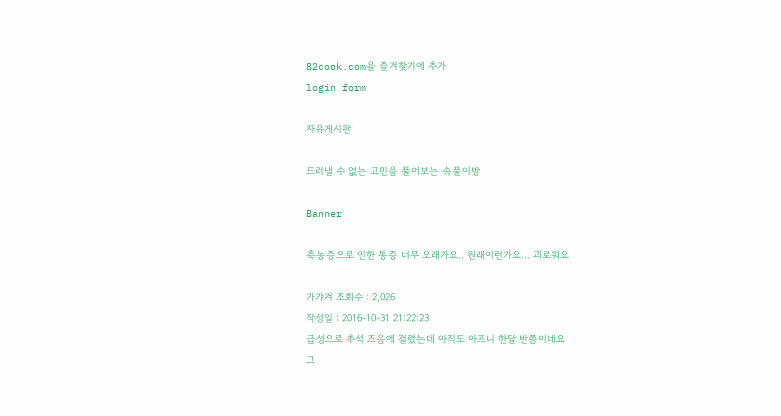82cook.com을 즐겨찾기에 추가
login form

자유게시판

드러낼 수 없는 고민을 풀어보는 속풀이방

Banner

축농증으로 인한 통증 너무 오래가요.. 원래이런가요... 괴로워요

가갸겨 조회수 : 2,026
작성일 : 2016-10-31 21:22:23
급성으로 추석 즈음에 걸렸는데 아직도 아프니 한달 반쯤이네요
그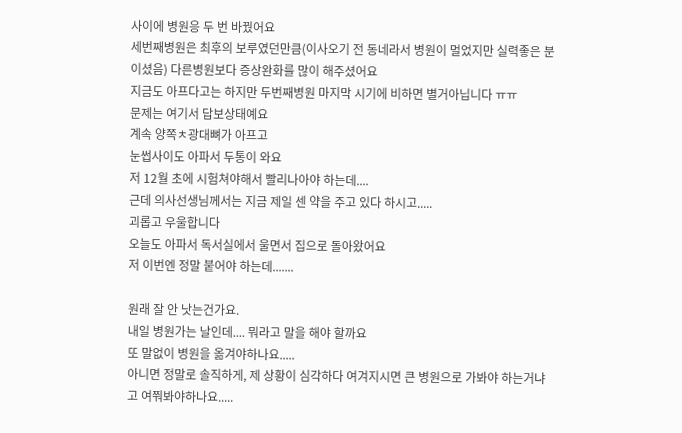사이에 병원응 두 번 바꿨어요
세번째병원은 최후의 보루였던만큼(이사오기 전 동네라서 병원이 멀었지만 실력좋은 분이셨음) 다른병원보다 증상완화를 많이 해주셨어요
지금도 아프다고는 하지만 두번째병원 마지막 시기에 비하면 별거아닙니다 ㅠㅠ
문제는 여기서 답보상태예요
계속 양쪽ㅊ광대뼈가 아프고
눈썹사이도 아파서 두통이 와요
저 12월 초에 시험쳐야해서 빨리나아야 하는데....
근데 의사선생님께서는 지금 제일 센 약을 주고 있다 하시고.....
괴롭고 우울합니다
오늘도 아파서 독서실에서 울면서 집으로 돌아왔어요
저 이번엔 정말 붙어야 하는데.......

원래 잘 안 낫는건가요.
내일 병원가는 날인데.... 뭐라고 말을 해야 할까요
또 말없이 병원을 옮겨야하나요.....
아니면 정말로 솔직하게, 제 상황이 심각하다 여겨지시면 큰 병원으로 가봐야 하는거냐고 여쭤봐야하나요.....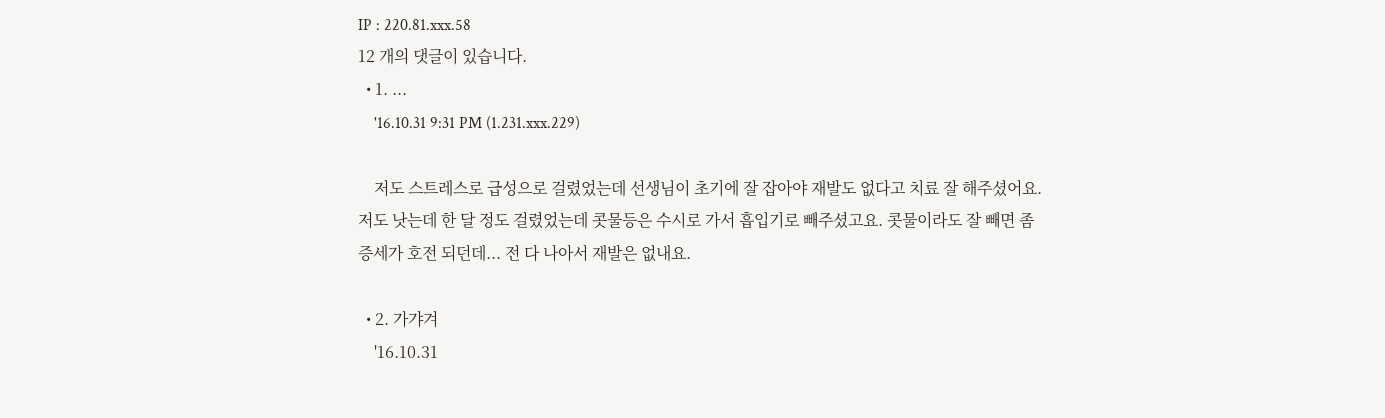IP : 220.81.xxx.58
12 개의 댓글이 있습니다.
  • 1. ...
    '16.10.31 9:31 PM (1.231.xxx.229)

    저도 스트레스로 급성으로 걸렸었는데 선생님이 초기에 잘 잡아야 재발도 없다고 치료 잘 해주셨어요. 저도 낫는데 한 달 정도 걸렸었는데 콧물등은 수시로 가서 흡입기로 빼주셨고요. 콧물이라도 잘 빼면 좀 증세가 호전 되던데... 전 다 나아서 재발은 없내요.

  • 2. 가갸겨
    '16.10.31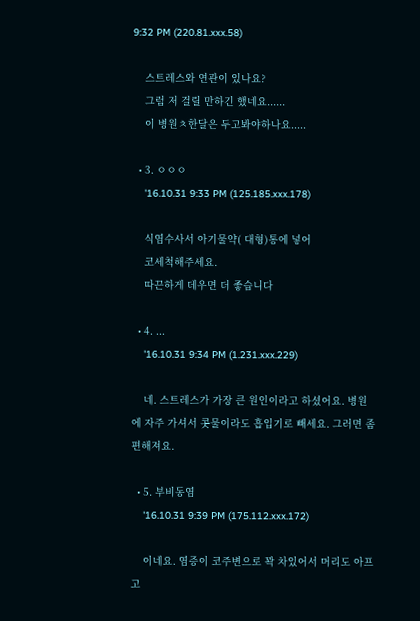9:32 PM (220.81.xxx.58)

    스트레스와 연관이 있나요?
    그럼 저 걸릴 만하긴 했네요......
    이 병원ㅊ한달은 두고봐야하나요.....

  • 3. ㅇㅇㅇ
    '16.10.31 9:33 PM (125.185.xxx.178)

    식염수사서 아기물약( 대형)통에 넣어
    코세척해주세요.
    따끈하게 데우면 더 좋습니다

  • 4. ...
    '16.10.31 9:34 PM (1.231.xxx.229)

    네. 스트레스가 가장 큰 원인이라고 하셨어요. 병원에 자주 가셔서 콧물이라도 흡입기로 빼세요. 그러면 좀 편해져요.

  • 5. 부비동염
    '16.10.31 9:39 PM (175.112.xxx.172)

    이네요. 염증이 코주변으로 꽉 차있어서 머리도 아프고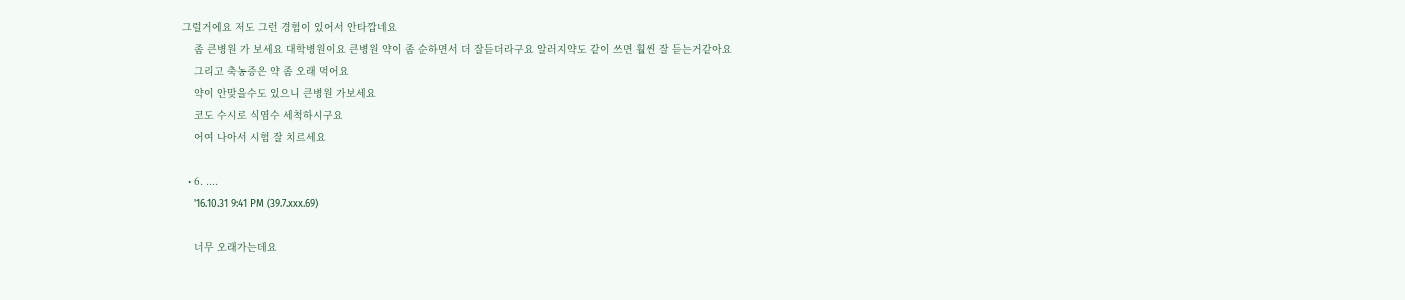그럴거에요 저도 그런 경험이 있어서 안타깝네요
    좀 큰병원 가 보세요 대학병원이요 큰병원 약이 좀 순하면서 더 잘듣더라구요 알러지약도 같이 쓰면 훨씬 잘 듣는거같아요
    그리고 축농증은 약 좀 오래 먹어요
    약이 안맞을수도 있으니 큰병원 가보세요
    코도 수시로 식염수 세척하시구요
    어여 나아서 시험 잘 치르세요

  • 6. ....
    '16.10.31 9:41 PM (39.7.xxx.69)

    너무 오래가는데요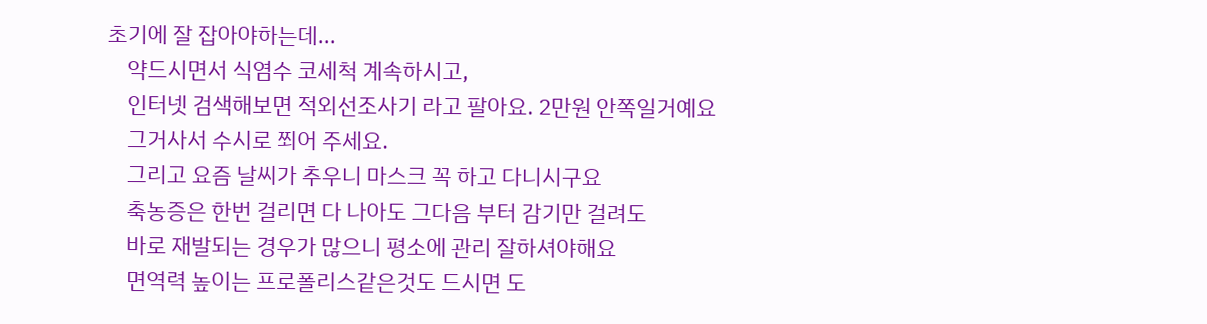초기에 잘 잡아야하는데...
    약드시면서 식염수 코세척 계속하시고,
    인터넷 검색해보면 적외선조사기 라고 팔아요. 2만원 안쪽일거예요
    그거사서 수시로 쬐어 주세요.
    그리고 요즘 날씨가 추우니 마스크 꼭 하고 다니시구요
    축농증은 한번 걸리면 다 나아도 그다음 부터 감기만 걸려도
    바로 재발되는 경우가 많으니 평소에 관리 잘하셔야해요
    면역력 높이는 프로폴리스같은것도 드시면 도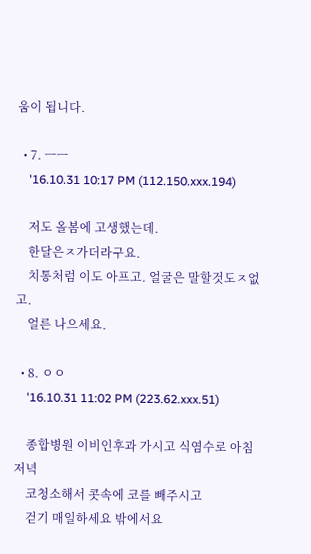움이 됩니다.

  • 7. ㅡㅡ
    '16.10.31 10:17 PM (112.150.xxx.194)

    저도 올봄에 고생했는데.
    한달은ㅈ가더라구요.
    치통처럼 이도 아프고. 얼굴은 말할것도ㅈ없고.
    얼른 나으세요.

  • 8. ㅇㅇ
    '16.10.31 11:02 PM (223.62.xxx.51)

    종합병원 이비인후과 가시고 식염수로 아침저녁
    코청소해서 콧속에 코를 빼주시고
    걷기 매일하세요 밖에서요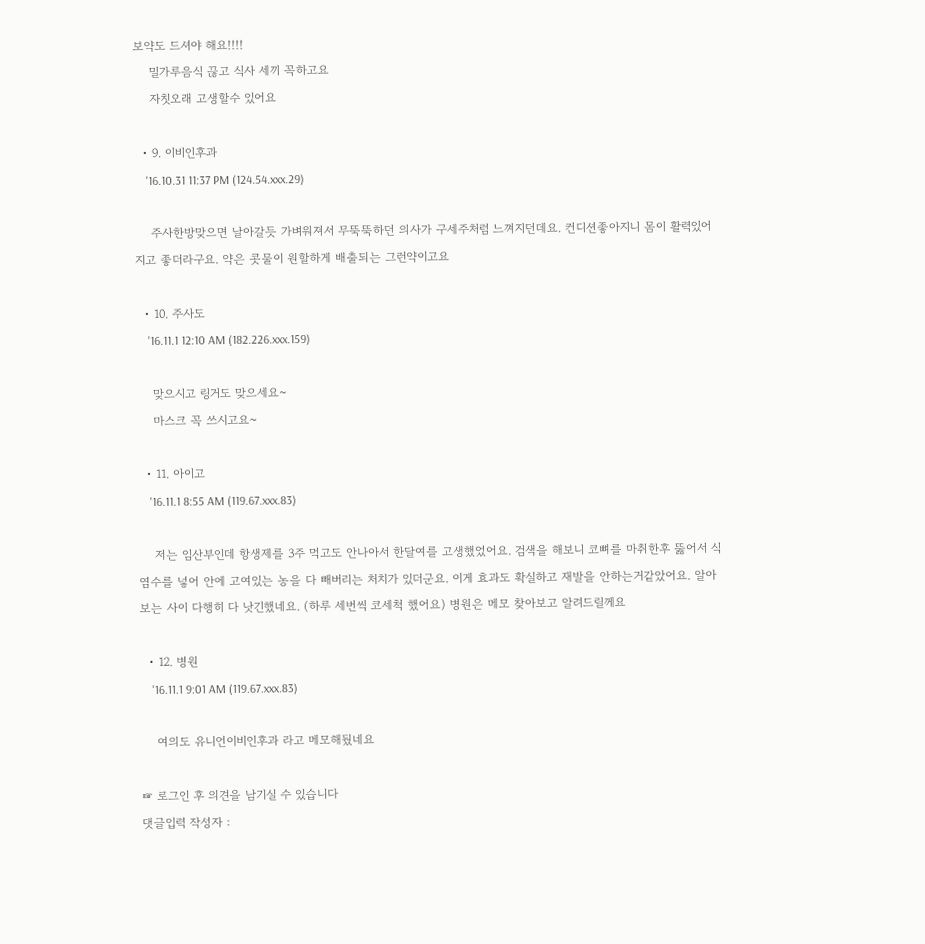보약도 드셔야 해요!!!!
    밀가루음식 끊고 식사 세끼 꼭하고요
    자칫오래 고생할수 있어요

  • 9. 이비인후과
    '16.10.31 11:37 PM (124.54.xxx.29)

    주사한방맞으면 날아갈듯 가벼워져서 무뚝뚝하던 의사가 구세주처럼 느껴지던데요. 컨디션좋아지니 몸이 활력있어지고 좋더라구요. 약은 콧물이 원할하게 배출되는 그런약이고요

  • 10. 주사도
    '16.11.1 12:10 AM (182.226.xxx.159)

    맞으시고 링거도 맞으세요~
    마스크 꼭 쓰시고요~

  • 11. 아이고
    '16.11.1 8:55 AM (119.67.xxx.83)

    저는 임산부인데 항생제를 3주 먹고도 안나아서 한달여를 고생했었어요. 검색을 해보니 코뼈를 마취한후 뚫어서 식염수를 넣어 안에 고여있는 농을 다 빼버리는 처치가 있더군요. 이게 효과도 확실하고 재발을 안하는거같았어요. 알아보는 사이 다행히 다 낫긴했네요. (하루 세번씩 코세척 했어요) 병원은 메모 찾아보고 알려드릴께요

  • 12. 병원
    '16.11.1 9:01 AM (119.67.xxx.83)

    여의도 유니언이비인후과 라고 메모해뒀네요

☞ 로그인 후 의견을 남기실 수 있습니다
댓글입력 작성자 :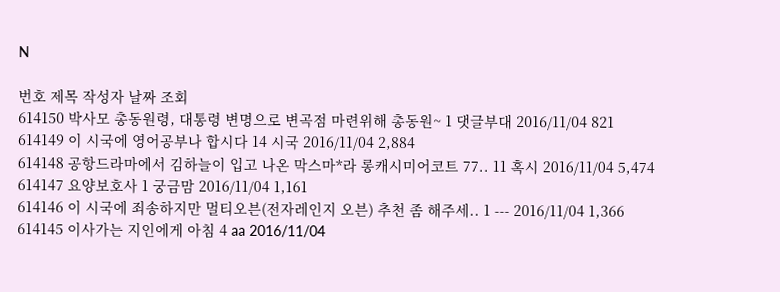N

번호 제목 작성자 날짜 조회
614150 박사모 총동원령, 대통령 변명으로 변곡점 마련위해 총동원~ 1 댓글부대 2016/11/04 821
614149 이 시국에 영어공부나 합시다 14 시국 2016/11/04 2,884
614148 공항드라마에서 김하늘이 입고 나온 막스마*라 롱캐시미어코트 77.. 11 혹시 2016/11/04 5,474
614147 요양보호사 1 궁금맘 2016/11/04 1,161
614146 이 시국에 죄송하지만 멀티오븐(전자레인지 오븐) 추천 좀 해주세.. 1 --- 2016/11/04 1,366
614145 이사가는 지인에게 아침 4 aa 2016/11/04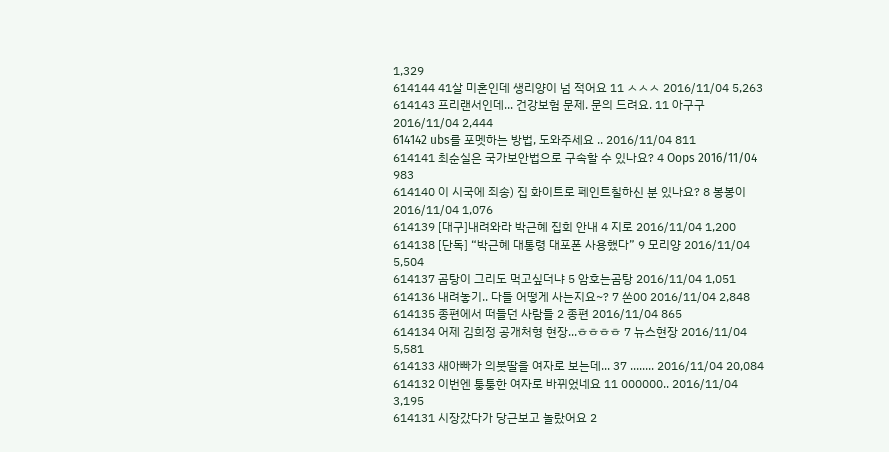1,329
614144 41살 미혼인데 생리양이 넘 적어요 11 ㅅㅅㅅ 2016/11/04 5,263
614143 프리랜서인데... 건강보험 문제. 문의 드려요. 11 아구구 2016/11/04 2,444
614142 ubs를 포멧하는 방법, 도와주세요 .. 2016/11/04 811
614141 최순실은 국가보안법으로 구속할 수 있나요? 4 Oops 2016/11/04 983
614140 이 시국에 죄송) 집 화이트로 페인트칠하신 분 있나요? 8 봉봉이 2016/11/04 1,076
614139 [대구]내려와라 박근혜 집회 안내 4 지로 2016/11/04 1,200
614138 [단독] “박근혜 대통령 대포폰 사용했다” 9 모리양 2016/11/04 5,504
614137 곰탕이 그리도 먹고싶더냐 5 암호는곰탕 2016/11/04 1,051
614136 내려놓기.. 다들 어떻게 사는지요~? 7 쏜00 2016/11/04 2,848
614135 종편에서 떠들던 사람들 2 종편 2016/11/04 865
614134 어제 김희정 공개처형 현장...ㅎㅎㅎㅎ 7 뉴스현장 2016/11/04 5,581
614133 새아빠가 의붓딸을 여자로 보는데... 37 ........ 2016/11/04 20,084
614132 이번엔 퉁퉁한 여자로 바뀌었네요 11 000000.. 2016/11/04 3,195
614131 시장갔다가 당근보고 놀랐어요 2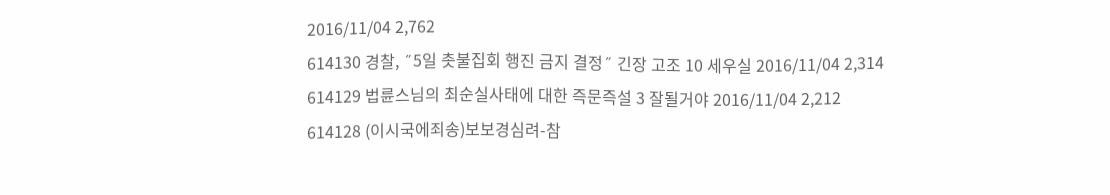2016/11/04 2,762
614130 경찰, ˝5일 촛불집회 행진 금지 결정˝ 긴장 고조 10 세우실 2016/11/04 2,314
614129 법륜스님의 최순실사태에 대한 즉문즉설 3 잘될거야 2016/11/04 2,212
614128 (이시국에죄송)보보경심려-참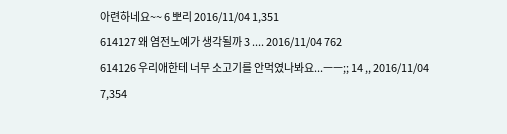아련하네요~~ 6 뽀리 2016/11/04 1,351
614127 왜 염전노예가 생각될까 3 .... 2016/11/04 762
614126 우리애한테 너무 소고기를 안먹였나봐요...ㅡㅡ;; 14 ,, 2016/11/04 7,354